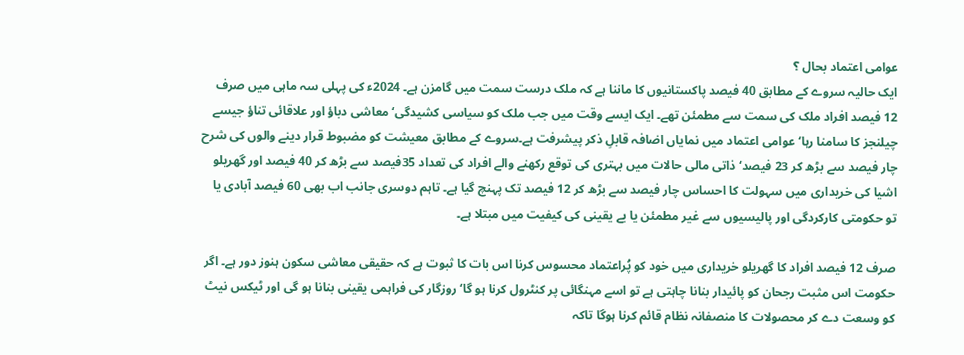عوامی اعتماد بحال ؟
ایک حالیہ سروے کے مطابق 40 فیصد پاکستانیوں کا ماننا ہے کہ ملک درست سمت میں گامزن ہے۔ 2024ء کی پہلی سہ ماہی میں صرف 12 فیصد افراد ملک کی سمت سے مطمئن تھے۔ ایک ایسے وقت میں جب ملک کو سیاسی کشیدگی‘ معاشی دباؤ اور علاقائی تناؤ جیسے چیلنجز کا سامنا رہا‘ عوامی اعتماد میں نمایاں اضافہ قابلِ ذکر پیشرفت ہے۔سروے کے مطابق معیشت کو مضبوط قرار دینے والوں کی شرح چار فیصد سے بڑھ کر 23 فیصد‘ ذاتی مالی حالات میں بہتری کی توقع رکھنے والے افراد کی تعداد 35فیصد سے بڑھ کر 40 فیصد اور گھریلو اشیا کی خریداری میں سہولت کا احساس چار فیصد سے بڑھ کر 12 فیصد تک پہنچ گیا ہے۔ تاہم دوسری جانب اب بھی 60 فیصد آبادی یا تو حکومتی کارکردگی اور پالیسیوں سے غیر مطمئن یا بے یقینی کی کیفیت میں مبتلا ہے۔

صرف 12 فیصد افراد کا گھریلو خریداری میں خود کو پُراعتماد محسوس کرنا اس بات کا ثبوت ہے کہ حقیقی معاشی سکون ہنوز دور ہے۔ اگر حکومت اس مثبت رجحان کو پائیدار بنانا چاہتی ہے تو اسے مہنگائی پر کنٹرول کرنا ہو گا‘ روزگار کی فراہمی یقینی بنانا ہو گی اور ٹیکس نیٹ کو وسعت دے کر محصولات کا منصفانہ نظام قائم کرنا ہوگا تاکہ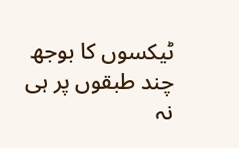ٹیکسوں کا بوجھ چند طبقوں پر ہی نہ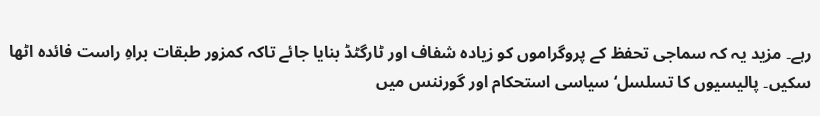رہے۔ مزید یہ کہ سماجی تحفظ کے پروگراموں کو زیادہ شفاف اور ٹارگٹڈ بنایا جائے تاکہ کمزور طبقات براہِ راست فائدہ اٹھا سکیں۔ پالیسیوں کا تسلسل‘ سیاسی استحکام اور گورننس میں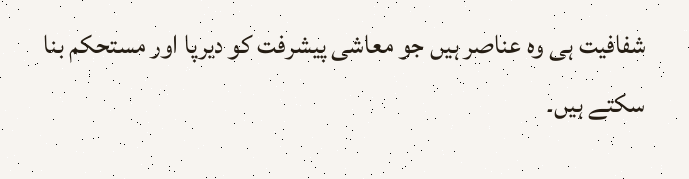شفافیت ہی وہ عناصر ہیں جو معاشی پیشرفت کو دیرپا اور مستحکم بنا سکتے ہیں۔